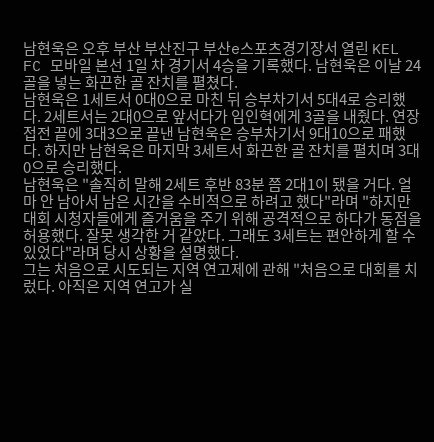남현욱은 오후 부산 부산진구 부산e스포츠경기장서 열린 KEL FC 모바일 본선 1일 차 경기서 4승을 기록했다. 남현욱은 이날 24골을 넣는 화끈한 골 잔치를 펼쳤다.
남현욱은 1세트서 0대0으로 마친 뒤 승부차기서 5대4로 승리했다. 2세트서는 2대0으로 앞서다가 임인혁에게 3골을 내줬다. 연장 접전 끝에 3대3으로 끝낸 남현욱은 승부차기서 9대10으로 패했다. 하지만 남현욱은 마지막 3세트서 화끈한 골 잔치를 펼치며 3대0으로 승리했다.
남현욱은 "솔직히 말해 2세트 후반 83분 쯤 2대1이 됐을 거다. 얼마 안 남아서 남은 시간을 수비적으로 하려고 했다"라며 "하지만 대회 시청자들에게 즐거움을 주기 위해 공격적으로 하다가 동점을 허용했다. 잘못 생각한 거 같았다. 그래도 3세트는 편안하게 할 수 있었다"라며 당시 상황을 설명했다.
그는 처음으로 시도되는 지역 연고제에 관해 "처음으로 대회를 치렀다. 아직은 지역 연고가 실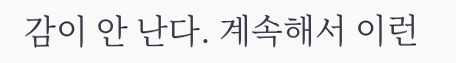감이 안 난다. 계속해서 이런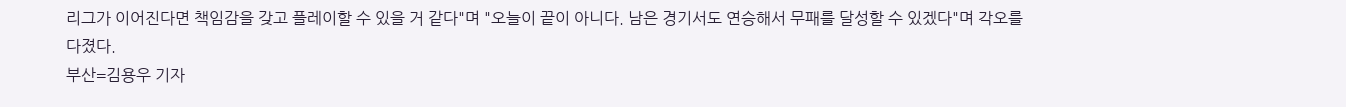리그가 이어진다면 책임감을 갖고 플레이할 수 있을 거 같다"며 "오늘이 끝이 아니다. 남은 경기서도 연승해서 무패를 달성할 수 있겠다"며 각오를 다졌다.
부산=김용우 기자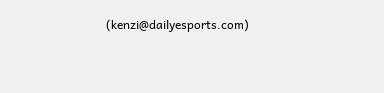(kenzi@dailyesports.com)